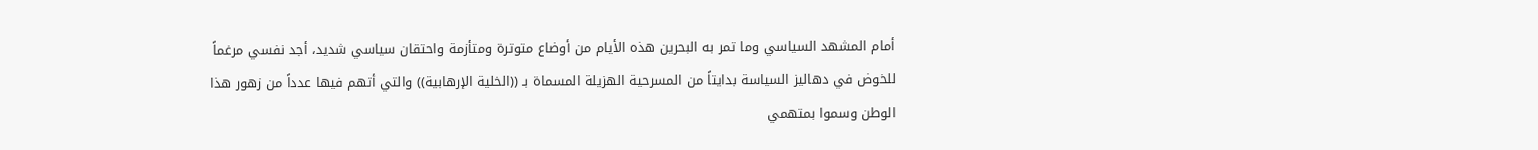أمام المشهد السياسي وما تمر به البحرين هذه الأيام من أوضاع متوترة ومتأزمة واحتقان سياسي شديد، أجد نفسي مرغماً للخوض في دهاليز السياسة بدايتاً من المسرحية الهزيلة المسماة بـ ((الخلية الإرهابية)) والتي أتهم فيها عدداً من زهور هذا الوطن وسموا بمتهمي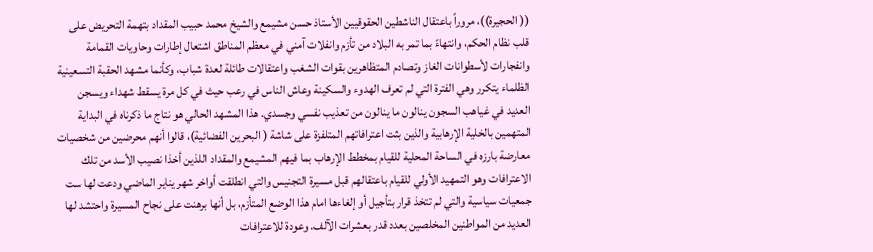(( الحجيرة))، مروراً باعتقال الناشطين الحقوقيين الأستاذ حسن مشيمع والشيخ محمد حبيب المقداد بتهمة التحريض على قلب نظام الحكم، وانتهاءً بما تمر به البلاد من تأزم وانفلات آمني في معظم المناطق اشتعال إطارات وحاويات القمامة وانفجارات لأسطوانات الغاز وتصادم المتظاهرين بقوات الشغب واعتقالات طائلة لعدة شباب، وكأنما مشهد الحقبة التسعينية الظلماء يتكرر وهي الفترة التي لم تعرف الهدوء والسكينة وعاش الناس في رعب حيث في كل مرة يسقط شهداء ويسجن العديد في غياهب السجون ينالون ما ينالون من تعذيب نفسي وجسدي. هذا المشهد الحالي هو نتاج ما ذكرناه في البداية المتهمين بالخلية الإرهابية والذين بثت اعترافاتهم المتلفزة على شاشة ( البحرين الفضائية)، قالوا أنهم محرضين من شخصيات معارضة بارزه في الساحة المحلية للقيام بمخطط الإرهاب بما فيهم المشيمع والمقداد اللذين أخذا نصيب الأسد من تلك الاعترافات وهو التمهيد الأولي للقيام باعتقالهم قبل مسيرة التجنيس والتي انطلقت أواخر شهر يناير الماضي ودعت لها ست جمعيات سياسية والتي لم تتخذ قرار بتأجيل أو إلغاءها امام هذا الوضع المتأزم، بل أنها برهنت على نجاح المسيرة واحتشد لها العديد من المواطنين المخلصين بعدد قدر بعشرات الآلف. وعودة للاعترافات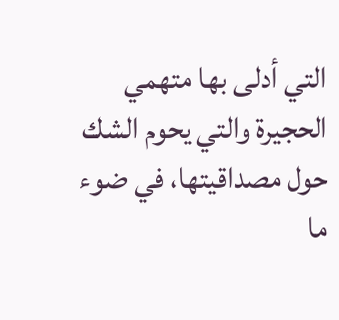التي أدلى بها متهمي الحجيرة والتي يحوم الشك حول مصداقيتها، في ضوء ما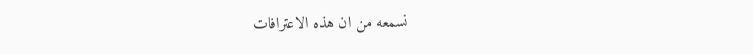نسمعه من ان هذه الاعترافات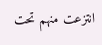انتزعت منهم تحت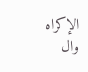الإكراه وال